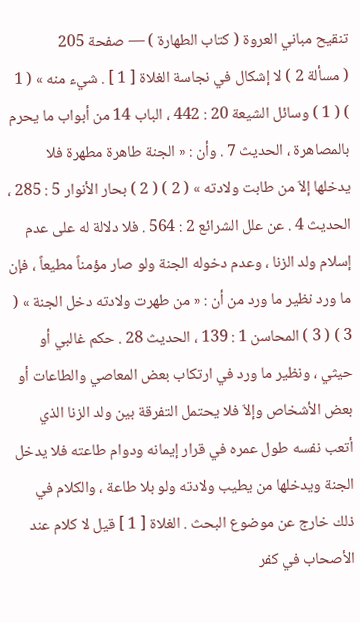تنقيح مباني العروة ( كتاب الطهارة ) — صفحة 205
( مسألة 2 ) لا إشكال في نجاسة الغلاة [ 1 ] . شيء منه » ( 1 ) ( 1 ) وسائل الشيعة 20 : 442 ، الباب 14 من أبواب ما يحرم بالمصاهرة ، الحديث 7 . وأن : « الجنة طاهرة مطهرة فلا يدخلها إلاّ من طابت ولادته » ( 2 ) ( 2 ) بحار الأنوار 5 : 285 ، الحديث 4 . عن علل الشرائع 2 : 564 . فلا دلالة له على عدم إسلام ولد الزنا ، وعدم دخوله الجنة ولو صار مؤمناً مطيعاً ، فإن ما ورد نظير ما ورد من أن : « من طهرت ولادته دخل الجنة » ( 3 ) ( 3 ) المحاسن 1 : 139 ، الحديث 28 . حكم غالبي أو حيثي ، ونظير ما ورد في ارتكاب بعض المعاصي والطاعات أو بعض الأشخاص وإلاّ فلا يحتمل التفرقة بين ولد الزنا الذي أتعب نفسه طول عمره في قرار إيمانه ودوام طاعته فلا يدخل الجنة ويدخلها من يطيب ولادته ولو بلا طاعة ، والكلام في ذلك خارج عن موضوع البحث . الغلاة [ 1 ] قيل لا كلام عند الأصحاب في كفر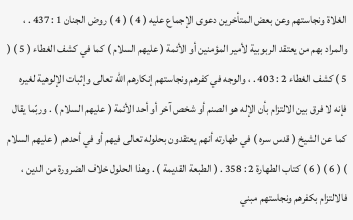الغلاة ونجاستهم وعن بعض المتأخرين دعوى الإجماع عليه ( 4 ) ( 4 ) روض الجنان 1 : 437 . ، والمراد بهم من يعتقد الربوبية لأمير المؤمنين أو الأئمة ( عليهم السلام ) كما في كشف الغطاء ( 5 ) ( 5 ) كشف الغطاء 2 : 403 . ، والوجه في كفرهم ونجاستهم إنكارهم اللّه تعالى وإثبات الإلوهية لغيره فإنه لا فرق بين الالتزام بأن الإله هو الصنم أو شخص آخر أو أحد الأئمة ( عليهم السلام ) . وربّما يقال كما عن الشيخ ( قدس سره ) في طهارته أنهم يعتقدون بحلوله تعالى فيهم أو في أحدهم ( عليهم السلام ) ( 6 ) ( 6 ) كتاب الطهارة 2 : 358 . ( الطبعة القديمة ) . وهذا الحلول خلاف الضرورة من الدين ، فالالتزام بكفرهم ونجاستهم مبني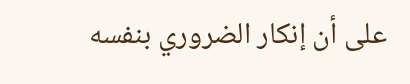على أن إنكار الضروري بنفسه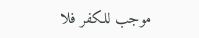موجب للكفر فلا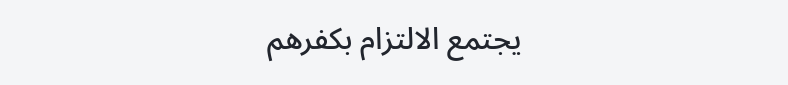يجتمع الالتزام بكفرهم